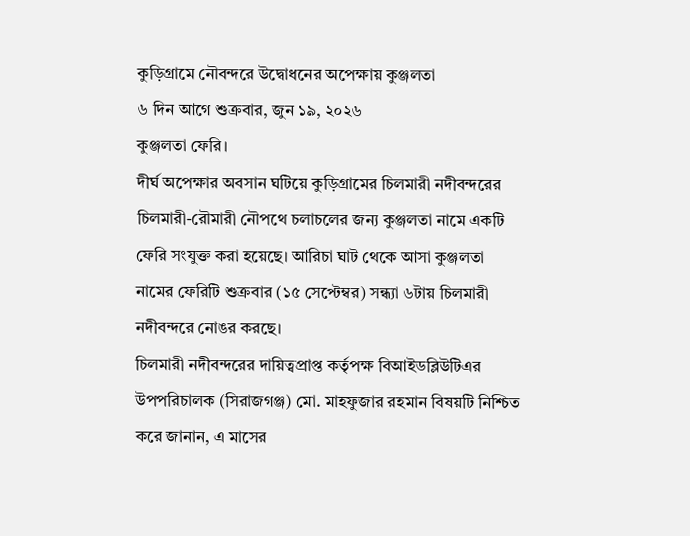কুড়িগ্রামে নৌবন্দরে উদ্বোধনের অপেক্ষায় কুঞ্জলতা
৬ দিন আগে শুক্রবার, জুন ১৯, ২০২৬
কুঞ্জলতা ফেরি।
দীর্ঘ অপেক্ষার অবসান ঘটিয়ে কুড়িগ্রামের চিলমারী নদীবন্দরের চিলমারী-রৌমারী নৌপথে চলাচলের জন্য কুঞ্জলতা নামে একটি ফেরি সংযুক্ত করা হয়েছে। আরিচা ঘাট থেকে আসা কুঞ্জলতা নামের ফেরিটি শুক্রবার (১৫ সেপ্টেম্বর) সন্ধ্যা ৬টায় চিলমারী নদীবন্দরে নোঙর করছে।
চিলমারী নদীবন্দরের দায়িত্বপ্রাপ্ত কর্তৃপক্ষ বিআইডব্লিউটিএর উপপরিচালক (সিরাজগঞ্জ) মো. মাহফুজার রহমান বিষয়টি নিশ্চিত করে জানান, এ মাসের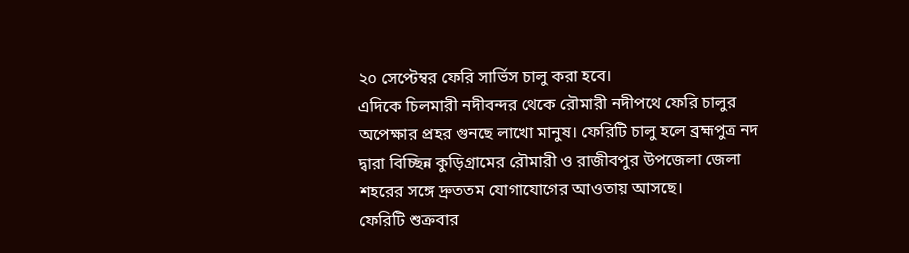২০ সেপ্টেম্বর ফেরি সার্ভিস চালু করা হবে।
এদিকে চিলমারী নদীবন্দর থেকে রৌমারী নদীপথে ফেরি চালুর অপেক্ষার প্রহর গুনছে লাখো মানুষ। ফেরিটি চালু হলে ব্রহ্মপুত্র নদ দ্বারা বিচ্ছিন্ন কুড়িগ্রামের রৌমারী ও রাজীবপুর উপজেলা জেলা শহরের সঙ্গে দ্রুততম যোগাযোগের আওতায় আসছে।
ফেরিটি শুক্রবার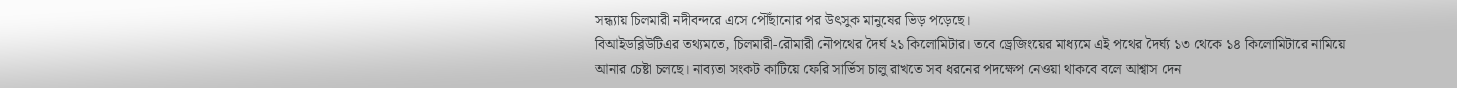সন্ধ্যায় চিলমারী নদীবন্দরে এসে পৌঁছানোর পর উৎসুক মানুষের ভিড় পড়েছে।
বিআইডব্লিউটিএর তথ্যমতে, চিলমারী-রৌমারী নৌপথের দৈর্ঘ ২১ কিলোমিটার। তবে ড্রেজিংয়ের মাধ্যমে এই পথের দৈর্ঘ্য ১৩ থেকে ১৪ কিলোমিটারে নামিয়ে আনার চেষ্টা চলছে। নাব্যতা সংকট কাটিয়ে ফেরি সার্ভিস চালু রাখতে সব ধরনের পদক্ষেপ নেওয়া থাকবে বলে আশ্বাস দেন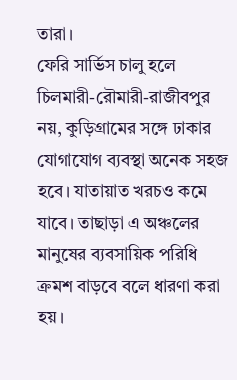তারা।
ফেরি সার্ভিস চালু হলে চিলমারী-রৌমারী-রাজীবপুর নয়, কুড়িগ্রামের সঙ্গে ঢাকার যোগাযোগ ব্যবস্থা অনেক সহজ হবে। যাতায়াত খরচও কমে যাবে। তাছাড়া এ অঞ্চলের মানুষের ব্যবসায়িক পরিধি ক্রমশ বাড়বে বলে ধারণা করা হয়।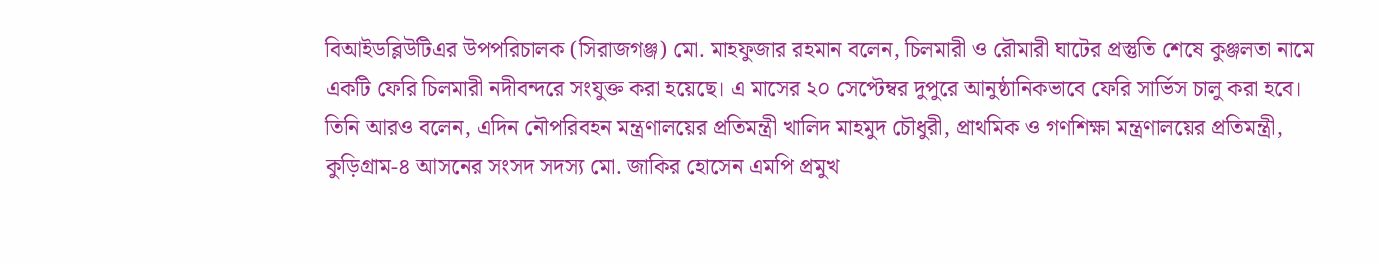বিআইডব্লিউটিএর উপপরিচালক (সিরাজগঞ্জ) মো. মাহফুজার রহমান বলেন, চিলমারী ও রৌমারী ঘাটের প্রস্তুতি শেষে কুঞ্জলতা নামে একটি ফেরি চিলমারী নদীবন্দরে সংযুক্ত করা হয়েছে। এ মাসের ২০ সেপ্টেম্বর দুপুরে আনুষ্ঠানিকভাবে ফেরি সার্ভিস চালু করা হবে।
তিনি আরও বলেন, এদিন নৌপরিবহন মন্ত্রণালয়ের প্রতিমন্ত্রী খালিদ মাহমুদ চৌধুরী, প্রাথমিক ও গণশিক্ষা মন্ত্রণালয়ের প্রতিমন্ত্রী, কুড়িগ্রাম-৪ আসনের সংসদ সদস্য মো. জাকির হোসেন এমপি প্রমুখ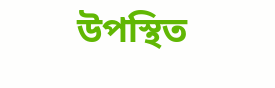উপস্থিত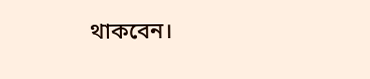থাকবেন।